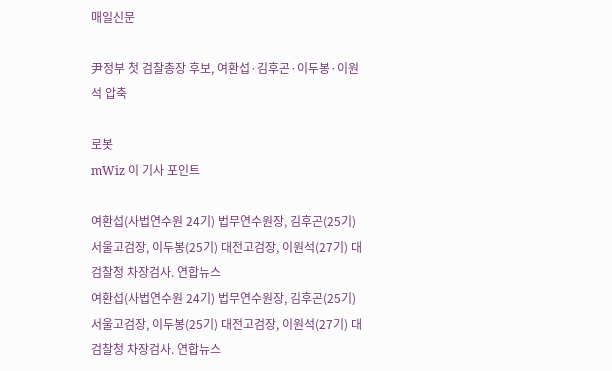매일신문

尹정부 첫 검찰총장 후보, 여환섭·김후곤·이두봉·이원석 압축

로봇
mWiz 이 기사 포인트

여환섭(사법연수원 24기) 법무연수원장, 김후곤(25기) 서울고검장, 이두봉(25기) 대전고검장, 이원석(27기) 대검찰청 차장검사. 연합뉴스
여환섭(사법연수원 24기) 법무연수원장, 김후곤(25기) 서울고검장, 이두봉(25기) 대전고검장, 이원석(27기) 대검찰청 차장검사. 연합뉴스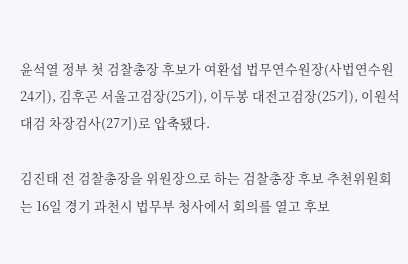윤석열 정부 첫 검찰총장 후보가 여환섭 법무연수원장(사법연수원 24기), 김후곤 서울고검장(25기), 이두봉 대전고검장(25기), 이원석 대검 차장검사(27기)로 압축됐다.

김진태 전 검찰총장을 위원장으로 하는 검찰총장 후보 추천위원회는 16일 경기 과천시 법무부 청사에서 회의를 열고 후보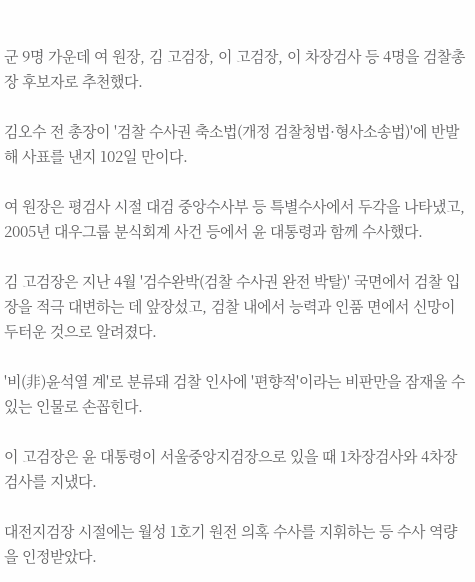군 9명 가운데 여 원장, 김 고검장, 이 고검장, 이 차장검사 등 4명을 검찰총장 후보자로 추천했다.

김오수 전 총장이 '검찰 수사권 축소법(개정 검찰청법·형사소송법)'에 반발해 사표를 낸지 102일 만이다.

여 원장은 평검사 시절 대검 중앙수사부 등 특별수사에서 두각을 나타냈고, 2005년 대우그룹 분식회계 사건 등에서 윤 대통령과 함께 수사했다.

김 고검장은 지난 4월 '검수완박(검찰 수사권 완전 박탈)' 국면에서 검찰 입장을 적극 대변하는 데 앞장섰고, 검찰 내에서 능력과 인품 면에서 신망이 두터운 것으로 알려졌다.

'비(非)윤석열 계'로 분류돼 검찰 인사에 '편향적'이라는 비판만을 잠재울 수 있는 인물로 손꼽힌다.

이 고검장은 윤 대통령이 서울중앙지검장으로 있을 때 1차장검사와 4차장검사를 지냈다.

대전지검장 시절에는 월성 1호기 원전 의혹 수사를 지휘하는 등 수사 역량을 인정받았다.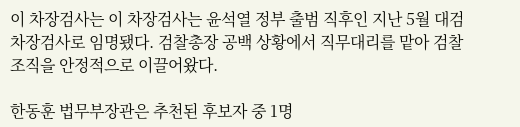이 차장검사는 이 차장검사는 윤석열 정부 출범 직후인 지난 5월 대검 차장검사로 임명됐다. 검찰총장 공백 상황에서 직무대리를 맡아 검찰 조직을 안정적으로 이끌어왔다.

한동훈 법무부장관은 추천된 후보자 중 1명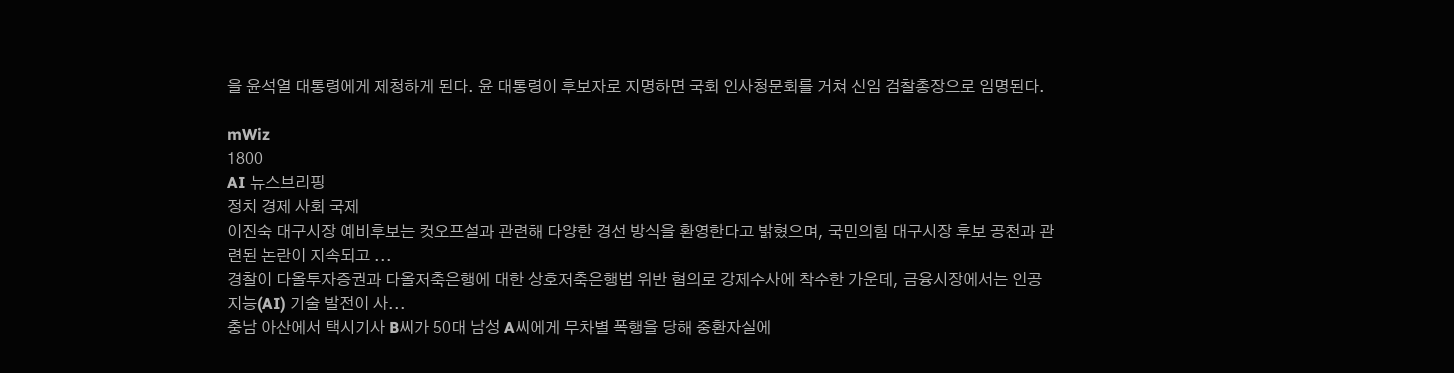을 윤석열 대통령에게 제청하게 된다. 윤 대통령이 후보자로 지명하면 국회 인사청문회를 거쳐 신임 검찰총장으로 임명된다.

mWiz
1800
AI 뉴스브리핑
정치 경제 사회 국제
이진숙 대구시장 예비후보는 컷오프설과 관련해 다양한 경선 방식을 환영한다고 밝혔으며, 국민의힘 대구시장 후보 공천과 관련된 논란이 지속되고 ...
경찰이 다올투자증권과 다올저축은행에 대한 상호저축은행법 위반 혐의로 강제수사에 착수한 가운데, 금융시장에서는 인공지능(AI) 기술 발전이 사...
충남 아산에서 택시기사 B씨가 50대 남성 A씨에게 무차별 폭행을 당해 중환자실에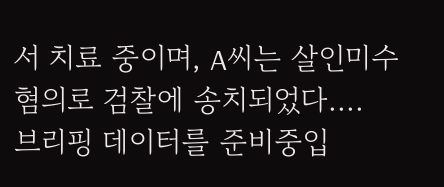서 치료 중이며, A씨는 살인미수 혐의로 검찰에 송치되었다....
브리핑 데이터를 준비중입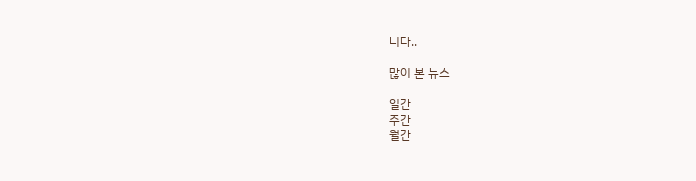니다..

많이 본 뉴스

일간
주간
월간